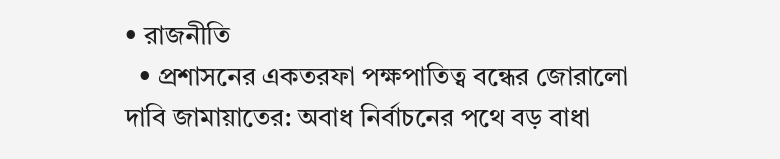• রাজনীতি
  • প্রশাসনের একতরফা পক্ষপাতিত্ব বন্ধের জোরালো দাবি জামায়াতের: অবাধ নির্বাচনের পথে বড় বাধা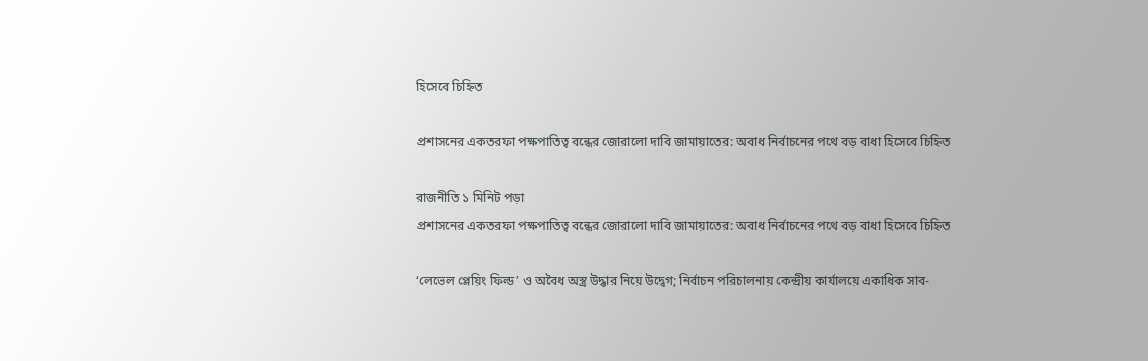হিসেবে চিহ্নিত

প্রশাসনের একতরফা পক্ষপাতিত্ব বন্ধের জোরালো দাবি জামায়াতের: অবাধ নির্বাচনের পথে বড় বাধা হিসেবে চিহ্নিত

রাজনীতি ১ মিনিট পড়া
প্রশাসনের একতরফা পক্ষপাতিত্ব বন্ধের জোরালো দাবি জামায়াতের: অবাধ নির্বাচনের পথে বড় বাধা হিসেবে চিহ্নিত

‘লেভেল প্লেয়িং ফিল্ড’ ও অবৈধ অস্ত্র উদ্ধার নিয়ে উদ্বেগ; নির্বাচন পরিচালনায় কেন্দ্রীয় কার্যালয়ে একাধিক সাব-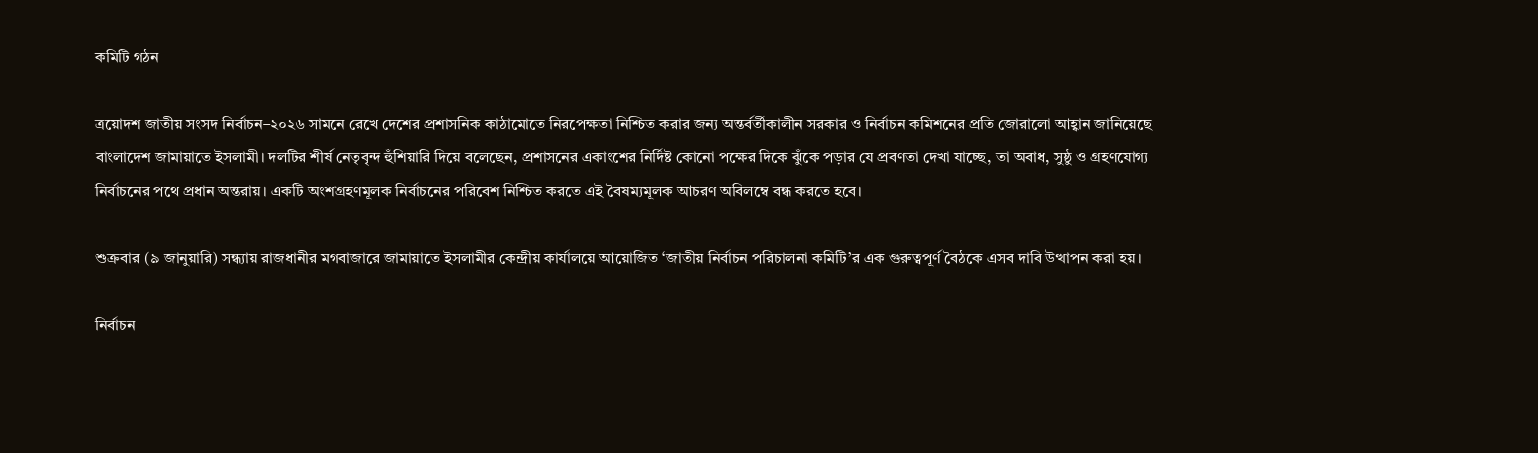কমিটি গঠন

ত্রয়োদশ জাতীয় সংসদ নির্বাচন–২০২৬ সামনে রেখে দেশের প্রশাসনিক কাঠামোতে নিরপেক্ষতা নিশ্চিত করার জন্য অন্তর্বর্তীকালীন সরকার ও নির্বাচন কমিশনের প্রতি জোরালো আহ্বান জানিয়েছে বাংলাদেশ জামায়াতে ইসলামী। দলটির শীর্ষ নেতৃবৃন্দ হুঁশিয়ারি দিয়ে বলেছেন, প্রশাসনের একাংশের নির্দিষ্ট কোনো পক্ষের দিকে ঝুঁকে পড়ার যে প্রবণতা দেখা যাচ্ছে, তা অবাধ, সুষ্ঠু ও গ্রহণযোগ্য নির্বাচনের পথে প্রধান অন্তরায়। একটি অংশগ্রহণমূলক নির্বাচনের পরিবেশ নিশ্চিত করতে এই বৈষম্যমূলক আচরণ অবিলম্বে বন্ধ করতে হবে।

শুক্রবার (৯ জানুয়ারি) সন্ধ্যায় রাজধানীর মগবাজারে জামায়াতে ইসলামীর কেন্দ্রীয় কার্যালয়ে আয়োজিত ‘জাতীয় নির্বাচন পরিচালনা কমিটি’র এক গুরুত্বপূর্ণ বৈঠকে এসব দাবি উত্থাপন করা হয়।

নির্বাচন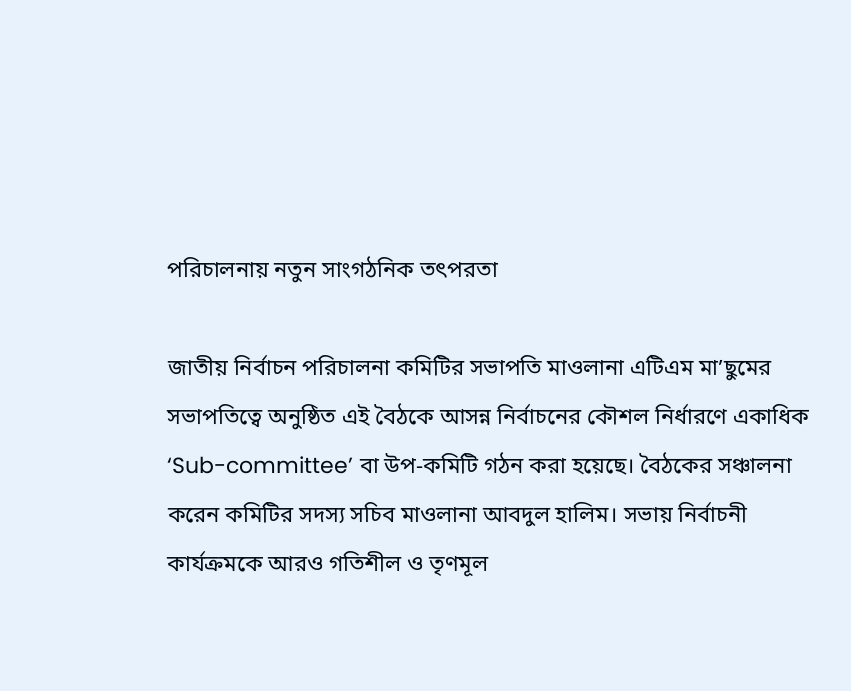পরিচালনায় নতুন সাংগঠনিক তৎপরতা

জাতীয় নির্বাচন পরিচালনা কমিটির সভাপতি মাওলানা এটিএম মা’ছুমের সভাপতিত্বে অনুষ্ঠিত এই বৈঠকে আসন্ন নির্বাচনের কৌশল নির্ধারণে একাধিক ‘Sub-committee’ বা উপ-কমিটি গঠন করা হয়েছে। বৈঠকের সঞ্চালনা করেন কমিটির সদস্য সচিব মাওলানা আবদুল হালিম। সভায় নির্বাচনী কার্যক্রমকে আরও গতিশীল ও তৃণমূল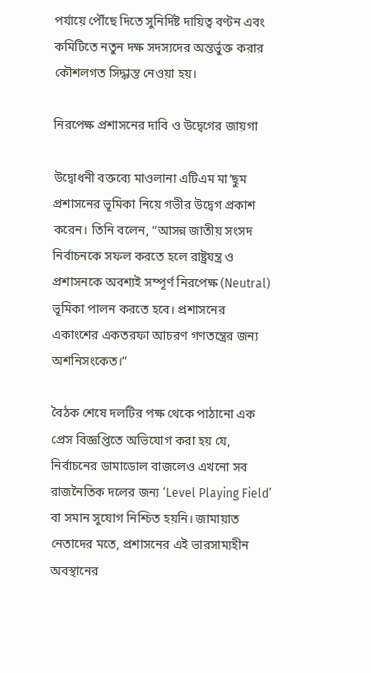পর্যায়ে পৌঁছে দিতে সুনির্দিষ্ট দায়িত্ব বণ্টন এবং কমিটিতে নতুন দক্ষ সদস্যদের অন্তর্ভুক্ত করার কৌশলগত সিদ্ধান্ত নেওয়া হয়।

নিরপেক্ষ প্রশাসনের দাবি ও উদ্বেগের জায়গা

উদ্বোধনী বক্তব্যে মাওলানা এটিএম মা’ছুম প্রশাসনের ভূমিকা নিয়ে গভীর উদ্বেগ প্রকাশ করেন। তিনি বলেন, “আসন্ন জাতীয় সংসদ নির্বাচনকে সফল করতে হলে রাষ্ট্রযন্ত্র ও প্রশাসনকে অবশ্যই সম্পূর্ণ নিরপেক্ষ (Neutral) ভূমিকা পালন করতে হবে। প্রশাসনের একাংশের একতরফা আচরণ গণতন্ত্রের জন্য অশনিসংকেত।”

বৈঠক শেষে দলটির পক্ষ থেকে পাঠানো এক প্রেস বিজ্ঞপ্তিতে অভিযোগ করা হয় যে, নির্বাচনের ডামাডোল বাজলেও এখনো সব রাজনৈতিক দলের জন্য ‘Level Playing Field’ বা সমান সুযোগ নিশ্চিত হয়নি। জামায়াত নেতাদের মতে, প্রশাসনের এই ভারসাম্যহীন অবস্থানের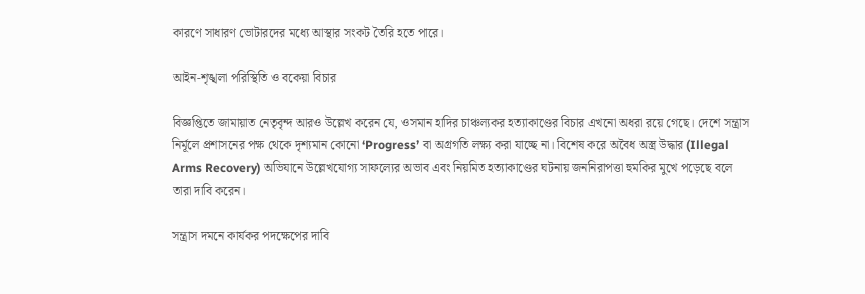কারণে সাধারণ ভোটারদের মধ্যে আস্থার সংকট তৈরি হতে পারে।

আইন-শৃঙ্খলা পরিস্থিতি ও বকেয়া বিচার

বিজ্ঞপ্তিতে জামায়াত নেতৃবৃন্দ আরও উল্লেখ করেন যে, ওসমান হাদির চাঞ্চল্যকর হত্যাকাণ্ডের বিচার এখনো অধরা রয়ে গেছে। দেশে সন্ত্রাস নির্মূলে প্রশাসনের পক্ষ থেকে দৃশ্যমান কোনো ‘Progress’ বা অগ্রগতি লক্ষ্য করা যাচ্ছে না। বিশেষ করে অবৈধ অস্ত্র উদ্ধার (Illegal Arms Recovery) অভিযানে উল্লেখযোগ্য সাফল্যের অভাব এবং নিয়মিত হত্যাকাণ্ডের ঘটনায় জননিরাপত্তা হুমকির মুখে পড়েছে বলে তারা দাবি করেন।

সন্ত্রাস দমনে কার্যকর পদক্ষেপের দাবি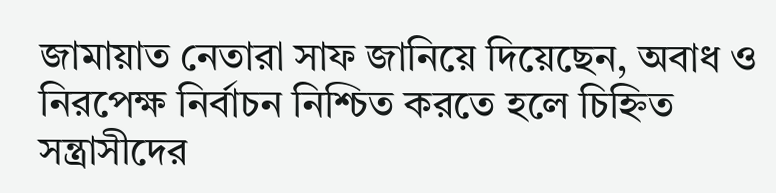জামায়াত নেতারা সাফ জানিয়ে দিয়েছেন, অবাধ ও নিরপেক্ষ নির্বাচন নিশ্চিত করতে হলে চিহ্নিত সন্ত্রাসীদের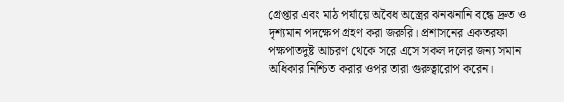গ্রেপ্তার এবং মাঠ পর্যায়ে অবৈধ অস্ত্রের ঝনঝনানি বন্ধে দ্রুত ও দৃশ্যমান পদক্ষেপ গ্রহণ করা জরুরি। প্রশাসনের একতরফা পক্ষপাতদুষ্ট আচরণ থেকে সরে এসে সকল দলের জন্য সমান অধিকার নিশ্চিত করার ওপর তারা গুরুত্বারোপ করেন।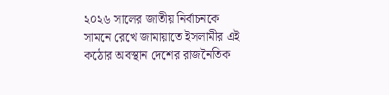২০২৬ সালের জাতীয় নির্বাচনকে সামনে রেখে জামায়াতে ইসলামীর এই কঠোর অবস্থান দেশের রাজনৈতিক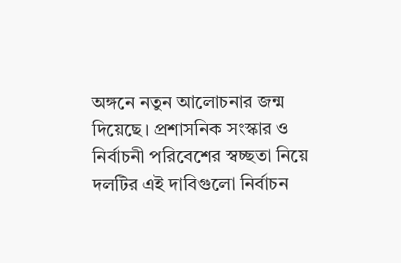অঙ্গনে নতুন আলোচনার জন্ম দিয়েছে। প্রশাসনিক সংস্কার ও নির্বাচনী পরিবেশের স্বচ্ছতা নিয়ে দলটির এই দাবিগুলো নির্বাচন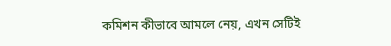কমিশন কীভাবে আমলে নেয়, এখন সেটিই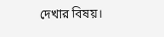দেখার বিষয়।